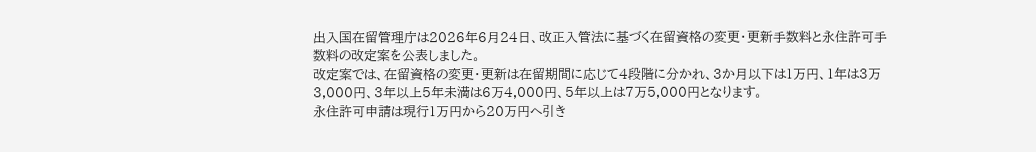出入国在留管理庁は2026年6月24日、改正入管法に基づく在留資格の変更・更新手数料と永住許可手数料の改定案を公表しました。
改定案では、在留資格の変更・更新は在留期間に応じて4段階に分かれ、3か月以下は1万円、1年は3万3,000円、3年以上5年未満は6万4,000円、5年以上は7万5,000円となります。
永住許可申請は現行1万円から20万円へ引き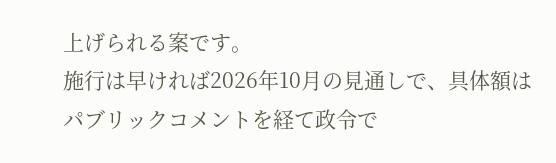上げられる案です。
施行は早ければ2026年10月の見通しで、具体額はパブリックコメントを経て政令で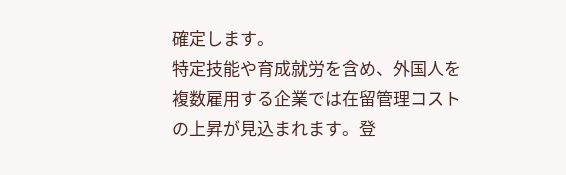確定します。
特定技能や育成就労を含め、外国人を複数雇用する企業では在留管理コストの上昇が見込まれます。登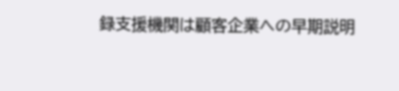録支援機関は顧客企業への早期説明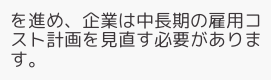を進め、企業は中長期の雇用コスト計画を見直す必要があります。